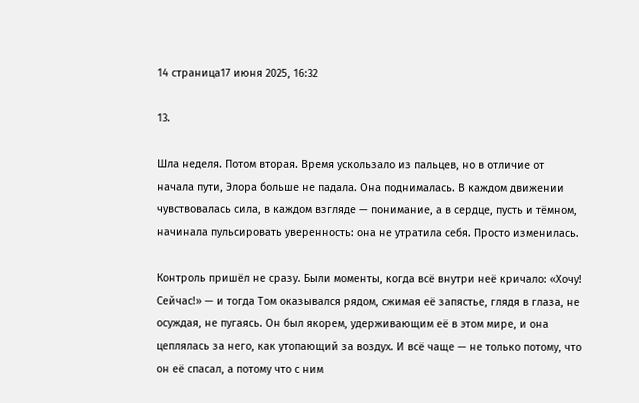14 страница17 июня 2025, 16:32

13.

Шла неделя. Потом вторая. Время ускользало из пальцев, но в отличие от начала пути, Элора больше не падала. Она поднималась. В каждом движении чувствовалась сила, в каждом взгляде — понимание, а в сердце, пусть и тёмном, начинала пульсировать уверенность: она не утратила себя. Просто изменилась.

Контроль пришёл не сразу. Были моменты, когда всё внутри неё кричало: «Хочу! Сейчас!» — и тогда Том оказывался рядом, сжимая её запястье, глядя в глаза, не осуждая, не пугаясь. Он был якорем, удерживающим её в этом мире, и она цеплялась за него, как утопающий за воздух. И всё чаще — не только потому, что он её спасал, а потому что с ним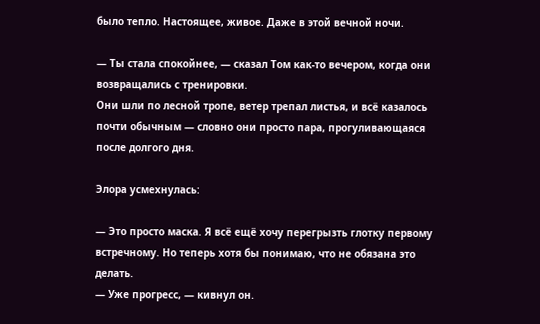было тепло. Настоящее, живое. Даже в этой вечной ночи.

— Ты стала спокойнее, — сказал Том как-то вечером, когда они возвращались с тренировки.
Они шли по лесной тропе, ветер трепал листья, и всё казалось почти обычным — словно они просто пара, прогуливающаяся после долгого дня.

Элора усмехнулась:

— Это просто маска. Я всё ещё хочу перегрызть глотку первому встречному. Но теперь хотя бы понимаю, что не обязана это делать.
— Уже прогресс, — кивнул он.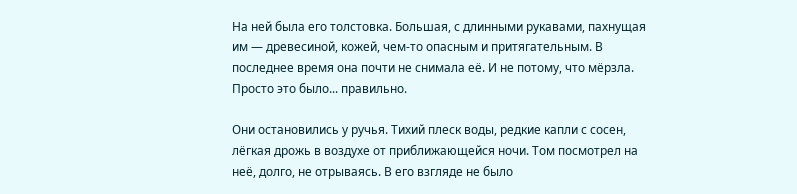На ней была его толстовка. Большая, с длинными рукавами, пахнущая им — древесиной, кожей, чем-то опасным и притягательным. В последнее время она почти не снимала её. И не потому, что мёрзла. Просто это было... правильно.

Они остановились у ручья. Тихий плеск воды, редкие капли с сосен, лёгкая дрожь в воздухе от приближающейся ночи. Том посмотрел на неё, долго, не отрываясь. В его взгляде не было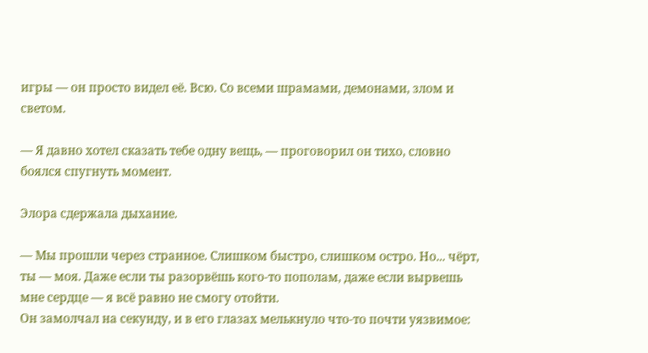игры — он просто видел её. Всю. Со всеми шрамами, демонами, злом и светом.

— Я давно хотел сказать тебе одну вещь, — проговорил он тихо, словно боялся спугнуть момент.

Элора сдержала дыхание.

— Мы прошли через странное. Слишком быстро, слишком остро. Но... чёрт, ты — моя. Даже если ты разорвёшь кого-то пополам, даже если вырвешь мне сердце — я всё равно не смогу отойти.
Он замолчал на секунду, и в его глазах мелькнуло что-то почти уязвимое: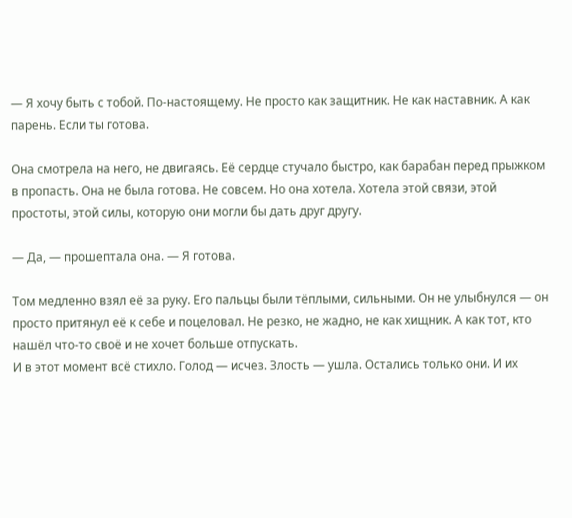— Я хочу быть с тобой. По-настоящему. Не просто как защитник. Не как наставник. А как парень. Если ты готова.

Она смотрела на него, не двигаясь. Её сердце стучало быстро, как барабан перед прыжком в пропасть. Она не была готова. Не совсем. Но она хотела. Хотела этой связи, этой простоты, этой силы, которую они могли бы дать друг другу.

— Да, — прошептала она. — Я готова.

Том медленно взял её за руку. Его пальцы были тёплыми, сильными. Он не улыбнулся — он просто притянул её к себе и поцеловал. Не резко, не жадно, не как хищник. А как тот, кто нашёл что-то своё и не хочет больше отпускать.
И в этот момент всё стихло. Голод — исчез. Злость — ушла. Остались только они. И их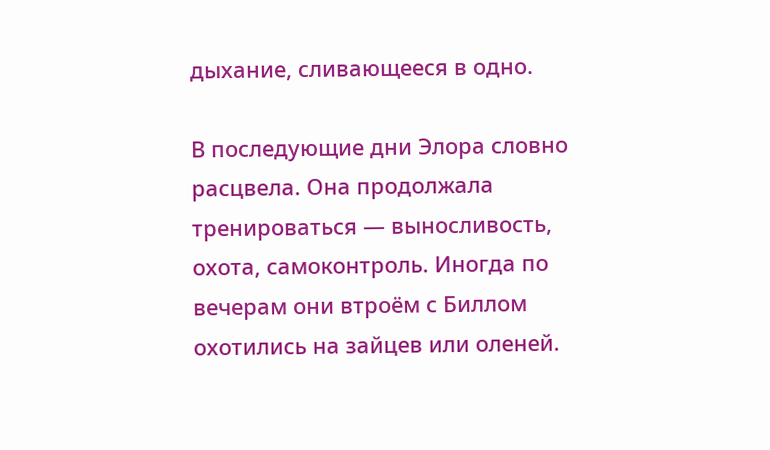дыхание, сливающееся в одно.

В последующие дни Элора словно расцвела. Она продолжала тренироваться — выносливость, охота, самоконтроль. Иногда по вечерам они втроём с Биллом охотились на зайцев или оленей.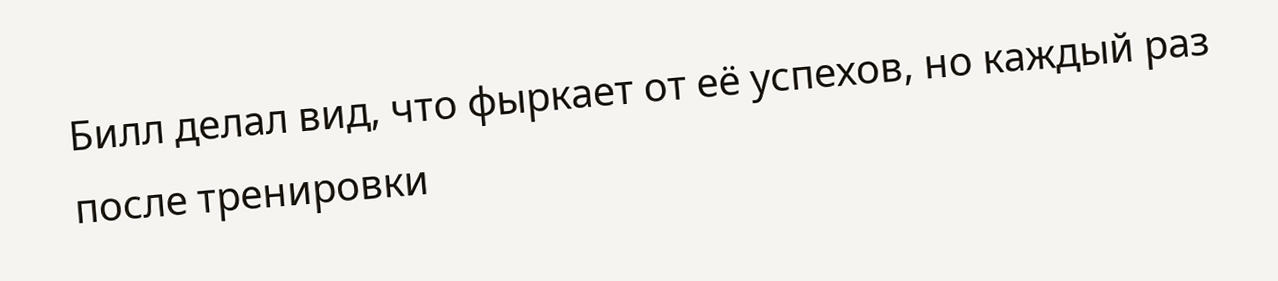Билл делал вид, что фыркает от её успехов, но каждый раз после тренировки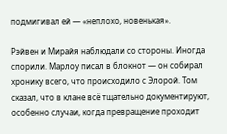подмигивал ей — «неплохо, новенькая».

Рэйвен и Мирайя наблюдали со стороны. Иногда спорили. Марлоу писал в блокнот — он собирал хронику всего, что происходило с Элорой. Том сказал, что в клане всё тщательно документируют, особенно случаи, когда превращение проходит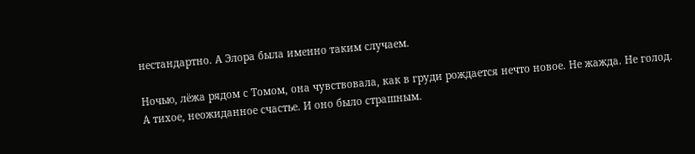нестандартно. А Элора была именно таким случаем.

Ночью, лёжа рядом с Томом, она чувствовала, как в груди рождается нечто новое. Не жажда. Не голод. А тихое, неожиданное счастье. И оно было страшным.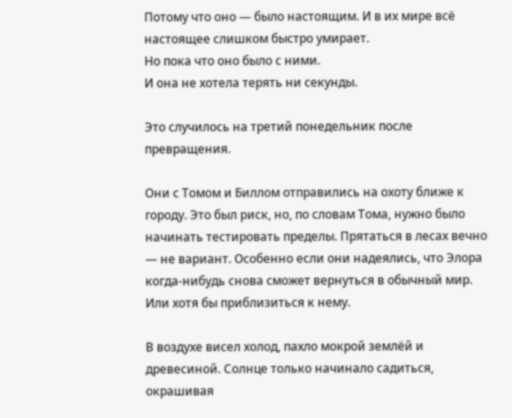Потому что оно — было настоящим. И в их мире всё настоящее слишком быстро умирает.
Но пока что оно было с ними.
И она не хотела терять ни секунды.

Это случилось на третий понедельник после превращения.

Они с Томом и Биллом отправились на охоту ближе к городу. Это был риск, но, по словам Тома, нужно было начинать тестировать пределы. Прятаться в лесах вечно — не вариант. Особенно если они надеялись, что Элора когда-нибудь снова сможет вернуться в обычный мир. Или хотя бы приблизиться к нему.

В воздухе висел холод, пахло мокрой землёй и древесиной. Солнце только начинало садиться, окрашивая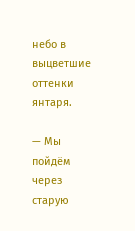небо в выцветшие оттенки янтаря.

— Мы пойдём через старую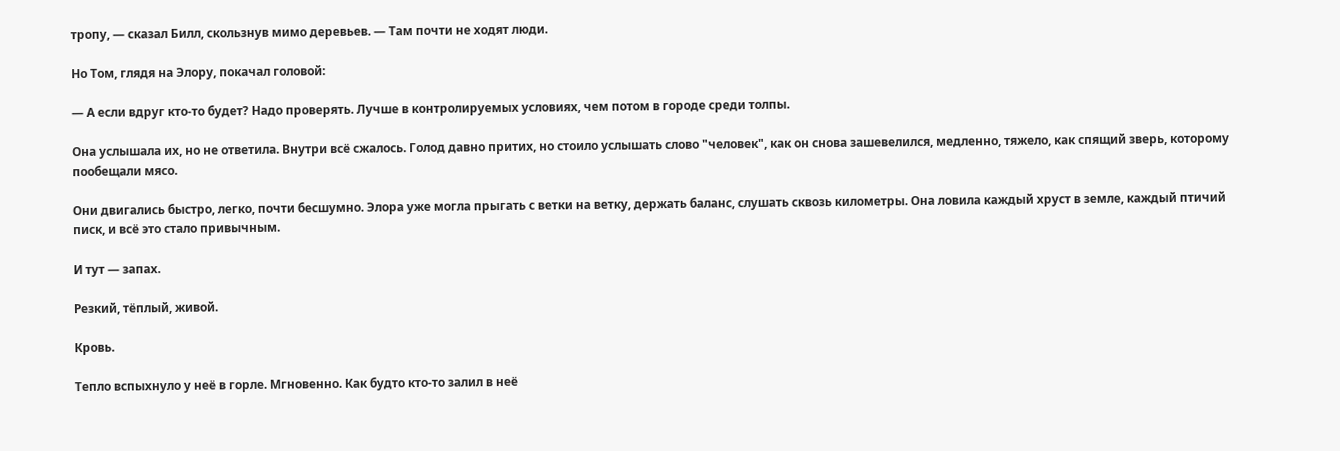тропу, — сказал Билл, скользнув мимо деревьев. — Там почти не ходят люди.

Но Том, глядя на Элору, покачал головой:

— А если вдруг кто-то будет? Надо проверять. Лучше в контролируемых условиях, чем потом в городе среди толпы.

Она услышала их, но не ответила. Внутри всё сжалось. Голод давно притих, но стоило услышать слово "человек", как он снова зашевелился, медленно, тяжело, как спящий зверь, которому пообещали мясо.

Они двигались быстро, легко, почти бесшумно. Элора уже могла прыгать с ветки на ветку, держать баланс, слушать сквозь километры. Она ловила каждый хруст в земле, каждый птичий писк, и всё это стало привычным.

И тут — запах.

Резкий, тёплый, живой.

Кровь.

Тепло вспыхнуло у неё в горле. Мгновенно. Как будто кто-то залил в неё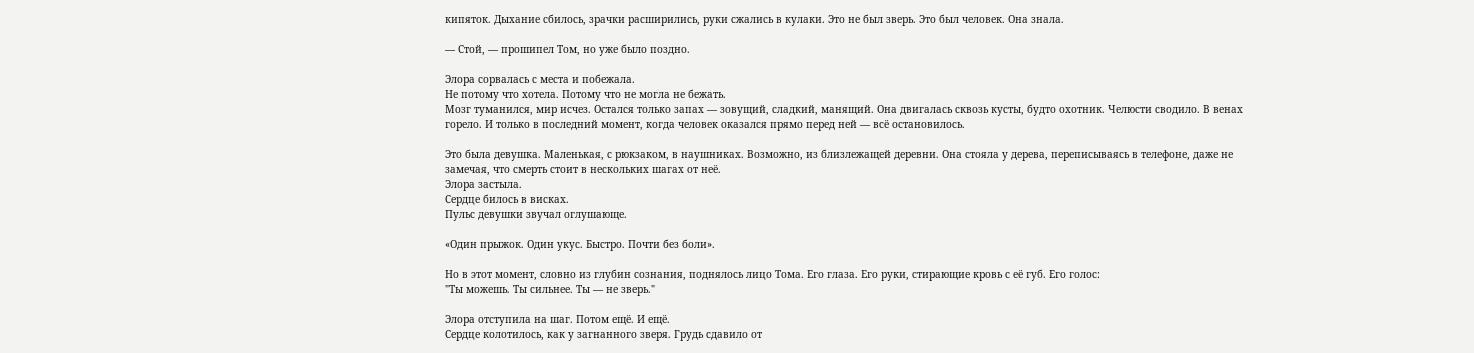кипяток. Дыхание сбилось, зрачки расширились, руки сжались в кулаки. Это не был зверь. Это был человек. Она знала.

— Стой, — прошипел Том, но уже было поздно.

Элора сорвалась с места и побежала.
Не потому что хотела. Потому что не могла не бежать.
Мозг туманился, мир исчез. Остался только запах — зовущий, сладкий, манящий. Она двигалась сквозь кусты, будто охотник. Челюсти сводило. В венах горело. И только в последний момент, когда человек оказался прямо перед ней — всё остановилось.

Это была девушка. Маленькая, с рюкзаком, в наушниках. Возможно, из близлежащей деревни. Она стояла у дерева, переписываясь в телефоне, даже не замечая, что смерть стоит в нескольких шагах от неё.
Элора застыла.
Сердце билось в висках.
Пульс девушки звучал оглушающе.

«Один прыжок. Один укус. Быстро. Почти без боли».

Но в этот момент, словно из глубин сознания, поднялось лицо Тома. Его глаза. Его руки, стирающие кровь с её губ. Его голос:
"Ты можешь. Ты сильнее. Ты — не зверь."

Элора отступила на шаг. Потом ещё. И ещё.
Сердце колотилось, как у загнанного зверя. Грудь сдавило от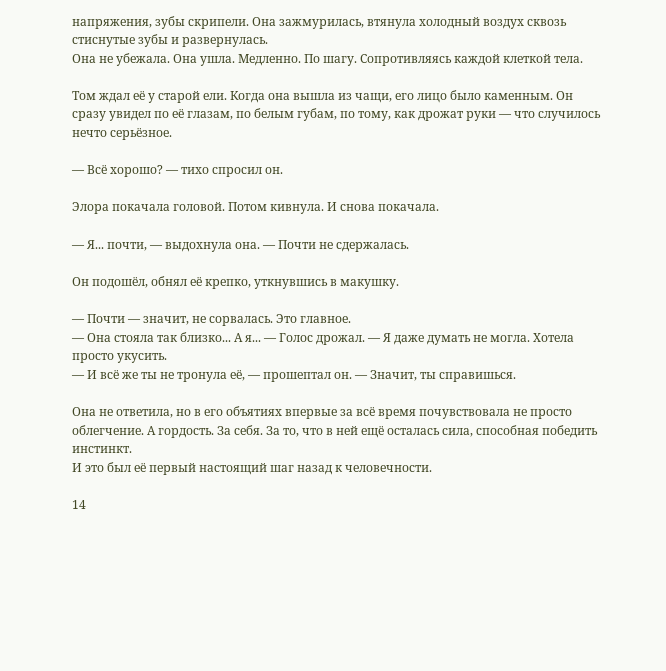напряжения, зубы скрипели. Она зажмурилась, втянула холодный воздух сквозь стиснутые зубы и развернулась.
Она не убежала. Она ушла. Медленно. По шагу. Сопротивляясь каждой клеткой тела.

Том ждал её у старой ели. Когда она вышла из чащи, его лицо было каменным. Он сразу увидел по её глазам, по белым губам, по тому, как дрожат руки — что случилось нечто серьёзное.

— Всё хорошо? — тихо спросил он.

Элора покачала головой. Потом кивнула. И снова покачала.

— Я... почти, — выдохнула она. — Почти не сдержалась.

Он подошёл, обнял её крепко, уткнувшись в макушку.

— Почти — значит, не сорвалась. Это главное.
— Она стояла так близко... А я... — Голос дрожал. — Я даже думать не могла. Хотела просто укусить.
— И всё же ты не тронула её, — прошептал он. — Значит, ты справишься.

Она не ответила, но в его объятиях впервые за всё время почувствовала не просто облегчение. А гордость. За себя. За то, что в ней ещё осталась сила, способная победить инстинкт.
И это был её первый настоящий шаг назад к человечности.

14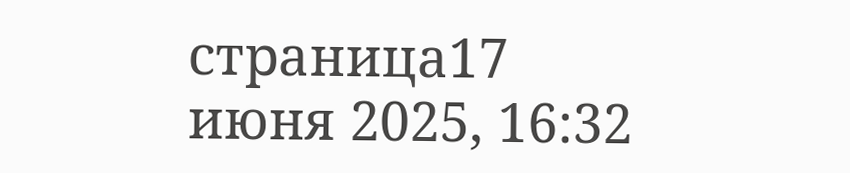страница17 июня 2025, 16:32